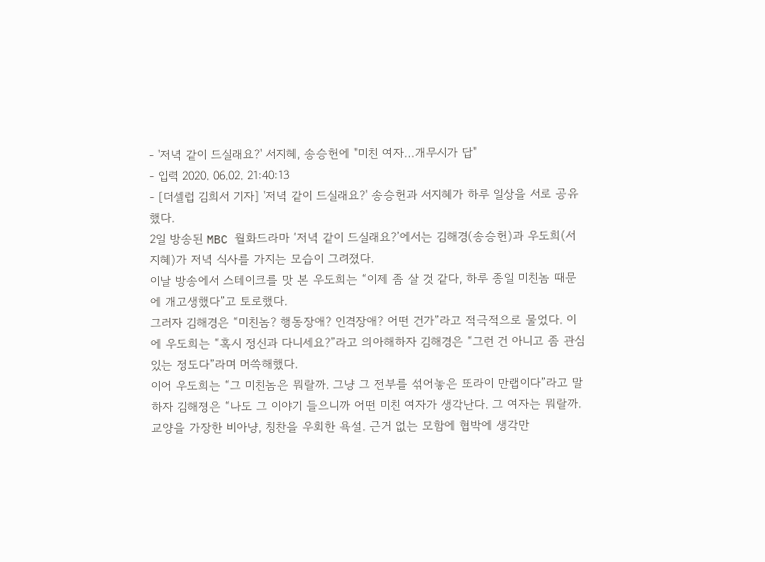- '저녁 같이 드실래요?' 서지혜, 송승헌에 "미친 여자…개무시가 답"
- 입력 2020. 06.02. 21:40:13
- [더셀럽 김희서 기자] '저녁 같이 드실래요?' 송승헌과 서지혜가 하루 일상을 서로 공유했다.
2일 방송된 MBC 월화드라마 ‘저녁 같이 드실래요?’에서는 김해경(송승헌)과 우도희(서지혜)가 저녁 식사를 가지는 모습이 그려졌다.
이날 방송에서 스테이크를 맛 본 우도희는 “이제 좀 살 것 같다, 하루 종일 미친놈 때문에 개고생했다”고 토로했다.
그러자 김해경은 “미친놈? 행동장애? 인격장애? 어떤 건가”라고 적극적으로 물었다. 이에 우도희는 “혹시 정신과 다니세요?”라고 의아해하자 김해경은 “그런 건 아니고 좀 관심 있는 정도다”라며 머쓱해했다.
이어 우도희는 “그 미친놈은 뭐랄까. 그냥 그 전부를 섞어놓은 또라이 만랩이다”라고 말하자 김해졍은 “나도 그 이야기 들으니까 어떤 미친 여자가 생각난다. 그 여자는 뭐랄까. 교양을 가장한 비아냥, 칭찬을 우회한 욕설. 근거 없는 모함에 협박에 생각만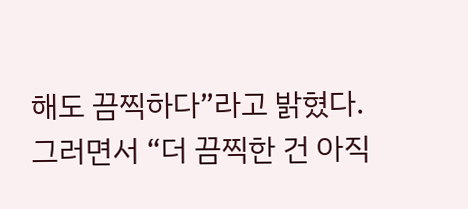해도 끔찍하다”라고 밝혔다.
그러면서 “더 끔찍한 건 아직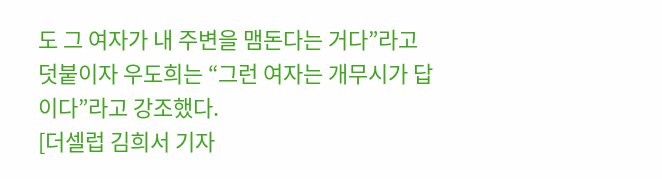도 그 여자가 내 주변을 맴돈다는 거다”라고 덧붙이자 우도희는 “그런 여자는 개무시가 답이다”라고 강조했다.
[더셀럽 김희서 기자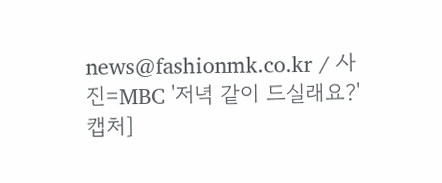news@fashionmk.co.kr / 사진=MBC '저녁 같이 드실래요?' 캡처]